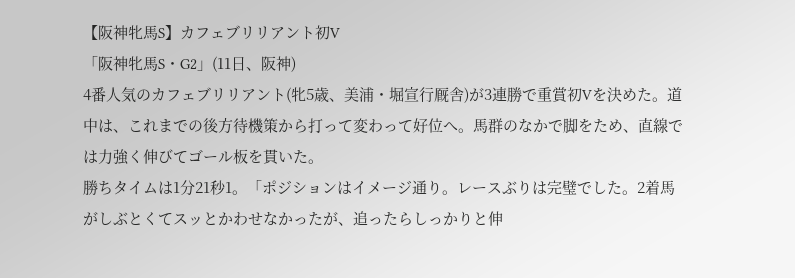【阪神牝馬S】カフェブリリアント初V
「阪神牝馬S・G2」(11日、阪神)
4番人気のカフェブリリアント(牝5歳、美浦・堀宣行厩舎)が3連勝で重賞初Vを決めた。道中は、これまでの後方待機策から打って変わって好位へ。馬群のなかで脚をため、直線では力強く伸びてゴール板を貫いた。
勝ちタイムは1分21秒1。「ポジションはイメージ通り。レースぶりは完璧でした。2着馬がしぶとくてスッとかわせなかったが、追ったらしっかりと伸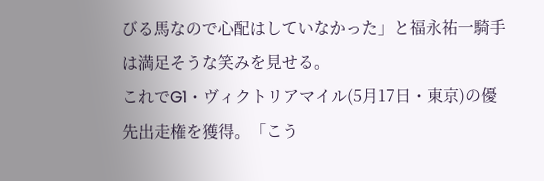びる馬なので心配はしていなかった」と福永祐一騎手は満足そうな笑みを見せる。
これでG1・ヴィクトリアマイル(5月17日・東京)の優先出走権を獲得。「こう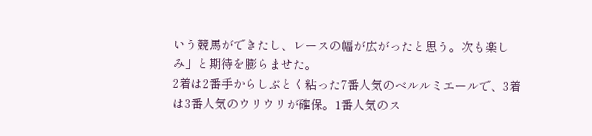いう競馬ができたし、レースの幅が広がったと思う。次も楽しみ」と期待を膨らませた。
2着は2番手からしぶとく粘った7番人気のベルルミエールで、3着は3番人気のウリウリが確保。1番人気のス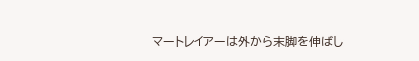マートレイアーは外から末脚を伸ばし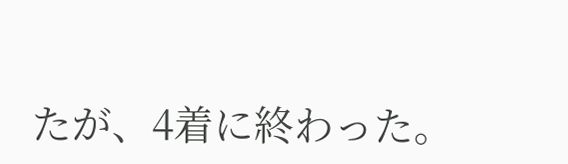たが、4着に終わった。